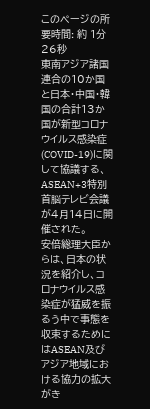このページの所要時間: 約 1分26秒
東南アジア諸国連合の10か国と日本・中国・韓国の合計13か国が新型コロナウイルス感染症(COVID-19)に関して協議する、ASEAN+3特別首脳テレビ会議が4月14日に開催された。
安倍総理大臣からは、日本の状況を紹介し、コロナウイルス感染症が猛威を振るう中で事態を収束するためにはASEAN及びアジア地域における協力の拡大がき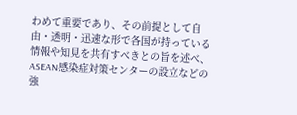わめて重要であり、その前提として自由・透明・迅速な形で各国が持っている情報や知見を共有すべきとの旨を述べ、ASEAN感染症対策センターの設立などの強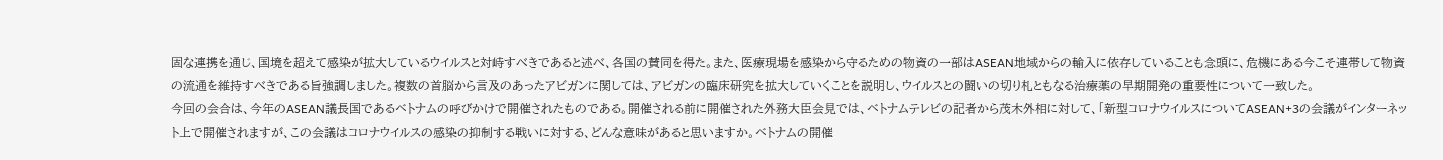固な連携を通じ、国境を超えて感染が拡大しているウイルスと対峙すべきであると述べ、各国の賛同を得た。また、医療現場を感染から守るための物資の一部はASEAN地域からの輸入に依存していることも念頭に、危機にある今こそ連帯して物資の流通を維持すべきである旨強調しました。複数の首脳から言及のあったアビガンに関しては、アビガンの臨床研究を拡大していくことを説明し、ウイルスとの闘いの切り札ともなる治療薬の早期開発の重要性について一致した。
今回の会合は、今年のASEAN議長国であるベトナムの呼びかけで開催されたものである。開催される前に開催された外務大臣会見では、ベトナムテレビの記者から茂木外相に対して、「新型コロナウイルスについてASEAN+3の会議がインターネット上で開催されますが、この会議はコロナウイルスの感染の抑制する戦いに対する、どんな意味があると思いますか。ベトナムの開催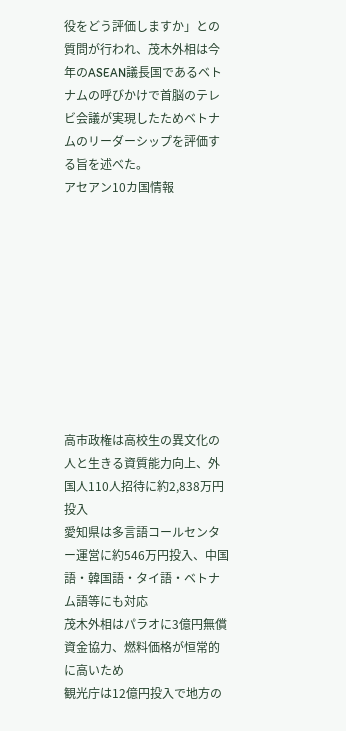役をどう評価しますか」との質問が行われ、茂木外相は今年のASEAN議長国であるベトナムの呼びかけで首脳のテレビ会議が実現したためベトナムのリーダーシップを評価する旨を述べた。
アセアン10カ国情報










高市政権は高校生の異文化の人と生きる資質能力向上、外国人110人招待に約2,838万円投入
愛知県は多言語コールセンター運営に約546万円投入、中国語・韓国語・タイ語・ベトナム語等にも対応
茂木外相はパラオに3億円無償資金協力、燃料価格が恒常的に高いため
観光庁は12億円投入で地方の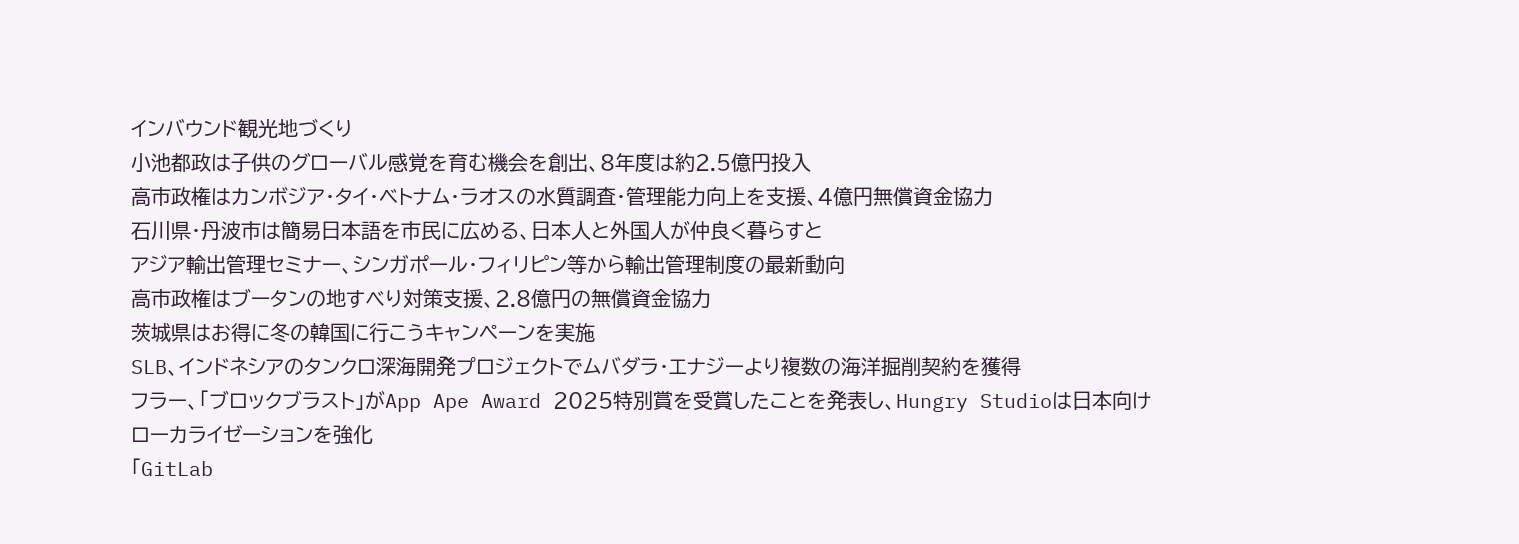インバウンド観光地づくり
小池都政は子供のグローバル感覚を育む機会を創出、8年度は約2.5億円投入
高市政権はカンボジア・タイ・ベトナム・ラオスの水質調査・管理能力向上を支援、4億円無償資金協力
石川県・丹波市は簡易日本語を市民に広める、日本人と外国人が仲良く暮らすと
アジア輸出管理セミナー、シンガポール・フィリピン等から輸出管理制度の最新動向
高市政権はブータンの地すべり対策支援、2.8億円の無償資金協力
茨城県はお得に冬の韓国に行こうキャンペーンを実施
SLB、インドネシアのタンクロ深海開発プロジェクトでムバダラ・エナジーより複数の海洋掘削契約を獲得
フラー、「ブロックブラスト」がApp Ape Award 2025特別賞を受賞したことを発表し、Hungry Studioは日本向けローカライゼーションを強化
「GitLab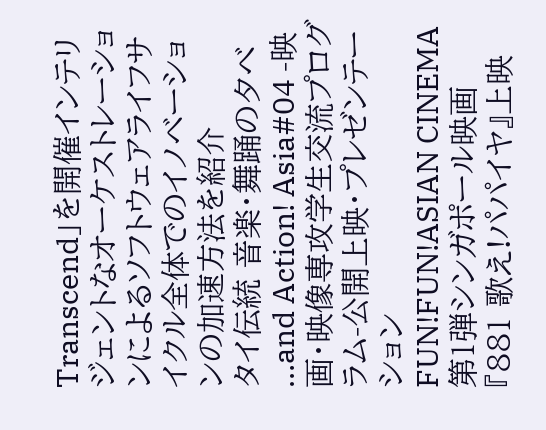Transcend」を開催インテリジェントなオーケストレーションによるソフトウェアライフサイクル全体でのイノベーションの加速方法を紹介
タイ伝統 音楽・舞踊の夕べ
…and Action! Asia#04 -映画・映像専攻学生交流プログラム-公開上映・プレゼンテーション
FUN!FUN!ASIAN CINEMA 第1弾シンガポール映画『881 歌え!パパイヤ』上映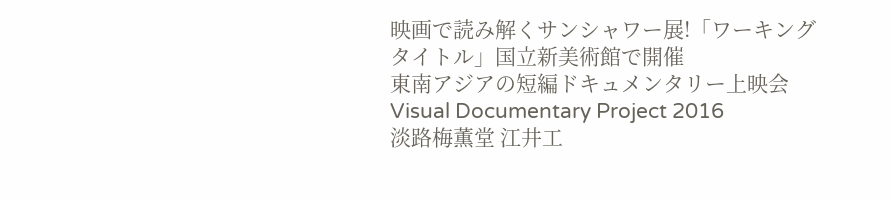映画で読み解くサンシャワー展!「ワーキングタイトル」国立新美術館で開催
東南アジアの短編ドキュメンタリー上映会Visual Documentary Project 2016
淡路梅薫堂 江井工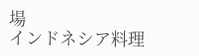場
インドネシア料理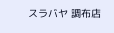スラバヤ 調布店